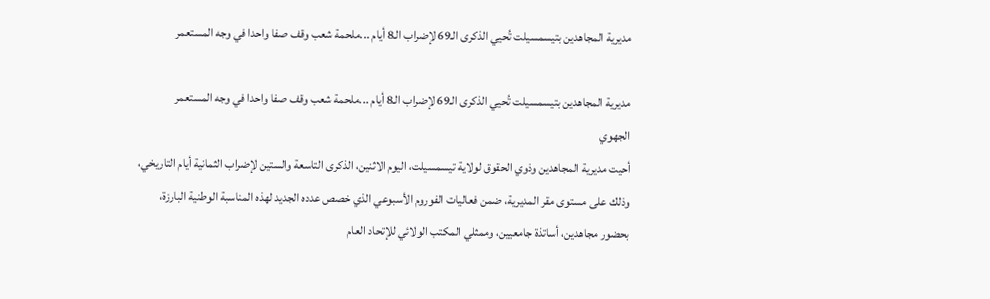مديرية المجاهدين بتيسمسيلت تُحيي الذكرى الـ69 لإضراب الـ8 أيام ...ملحمة شعب وقف صفا واحدا في وجه المستعمر

مديرية المجاهدين بتيسمسيلت تُحيي الذكرى الـ69 لإضراب الـ8 أيام ...ملحمة شعب وقف صفا واحدا في وجه المستعمر
الجهوي
أحيت مديرية المجاهدين وذوي الحقوق لولاية تيسمسيلت، اليوم الاثنين، الذكرى التاسعة والستين لإضراب الثمانية أيام التاريخي، وذلك على مستوى مقر المديرية، ضمن فعاليات الفوروم الأسبوعي الذي خصص عدده الجديد لهذه المناسبة الوطنية البارزة، بحضور مجاهدين، أساتذة جامعيين، وممثلي المكتب الولائي للإتحاد العام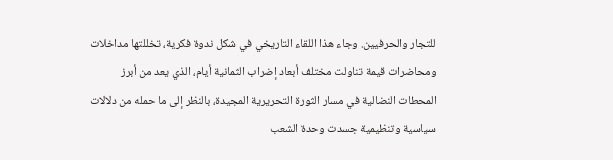للتجار والحرفيين. وجاء هذا اللقاء التاريخي في شكل ندوة فكرية، تخللتها مداخلات ومحاضرات قيمة تناولت مختلف أبعاد إضراب الثمانية أيام، الذي يعد من أبرز المحطات النضالية في مسار الثورة التحريرية المجيدة، بالنظر إلى ما حمله من دلالات سياسية وتنظيمية جسدت وحدة الشعب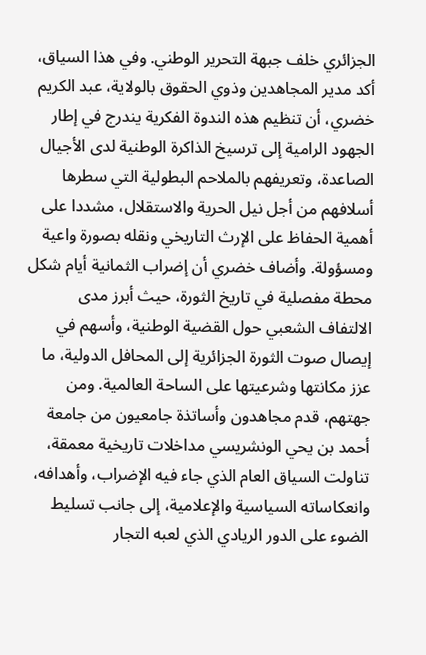الجزائري خلف جبهة التحرير الوطني. وفي هذا السياق، أكد مدير المجاهدين وذوي الحقوق بالولاية، عبد الكريم خضري، أن تنظيم هذه الندوة الفكرية يندرج في إطار الجهود الرامية إلى ترسيخ الذاكرة الوطنية لدى الأجيال الصاعدة، وتعريفهم بالملاحم البطولية التي سطرها أسلافهم من أجل نيل الحرية والاستقلال، مشددا على أهمية الحفاظ على الإرث التاريخي ونقله بصورة واعية ومسؤولة. وأضاف خضري أن إضراب الثمانية أيام شكل محطة مفصلية في تاريخ الثورة، حيث أبرز مدى الالتفاف الشعبي حول القضية الوطنية، وأسهم في إيصال صوت الثورة الجزائرية إلى المحافل الدولية، ما عزز مكانتها وشرعيتها على الساحة العالمية. ومن جهتهم، قدم مجاهدون وأساتذة جامعيون من جامعة أحمد بن يحي الونشريسي مداخلات تاريخية معمقة، تناولت السياق العام الذي جاء فيه الإضراب، وأهدافه، وانعكاساته السياسية والإعلامية، إلى جانب تسليط الضوء على الدور الريادي الذي لعبه التجار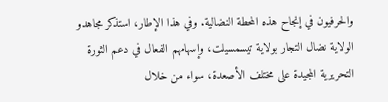والحرفيون في إنجاح هذه المحطة النضالية. وفي هذا الإطار، استذكر مجاهدو الولاية نضال التجار بولاية تيسمسيلت، وإسهامهم الفعال في دعم الثورة التحريرية المجيدة على مختلف الأصعدة، سواء من خلال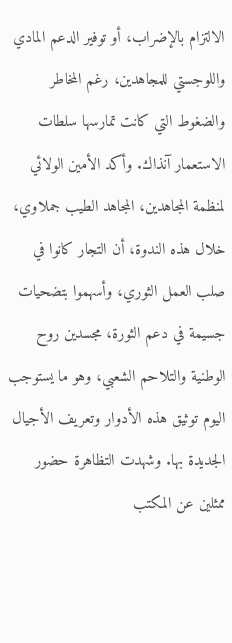الالتزام بالإضراب، أو توفير الدعم المادي واللوجستي للمجاهدين، رغم المخاطر والضغوط التي كانت تمارسها سلطات الاستعمار آنذاك. وأكد الأمين الولائي لمنظمة المجاهدين، المجاهد الطيب جملاوي، خلال هذه الندوة، أن التجار كانوا في صلب العمل الثوري، وأسهموا بتضحيات جسيمة في دعم الثورة، مجسدين روح الوطنية والتلاحم الشعبي، وهو ما يستوجب اليوم توثيق هذه الأدوار وتعريف الأجيال الجديدة بها. وشهدت التظاهرة حضور ممثلين عن المكتب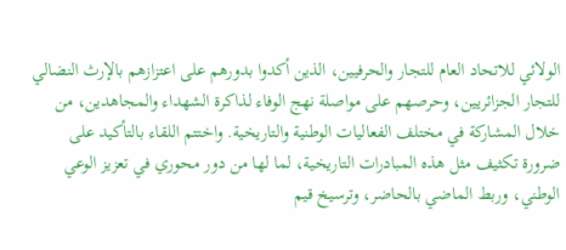الولائي للاتحاد العام للتجار والحرفيين، الذين أكدوا بدورهم على اعتزازهم بالإرث النضالي للتجار الجزائريين، وحرصهم على مواصلة نهج الوفاء لذاكرة الشهداء والمجاهدين، من خلال المشاركة في مختلف الفعاليات الوطنية والتاريخية. واختتم اللقاء بالتأكيد على ضرورة تكثيف مثل هذه المبادرات التاريخية، لما لها من دور محوري في تعزيز الوعي الوطني، وربط الماضي بالحاضر، وترسيخ قيم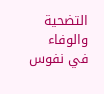التضحية والوفاء في نفوس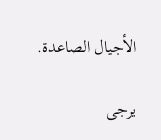الأجيال الصاعدة.

يرجى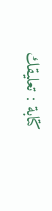كتابة : تعليقك